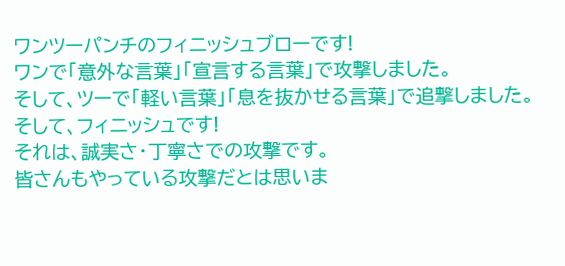ワンツーパンチのフィニッシュブローです!
ワンで「意外な言葉」「宣言する言葉」で攻撃しました。
そして、ツーで「軽い言葉」「息を抜かせる言葉」で追撃しました。
そして、フィニッシュです!
それは、誠実さ・丁寧さでの攻撃です。
皆さんもやっている攻撃だとは思いま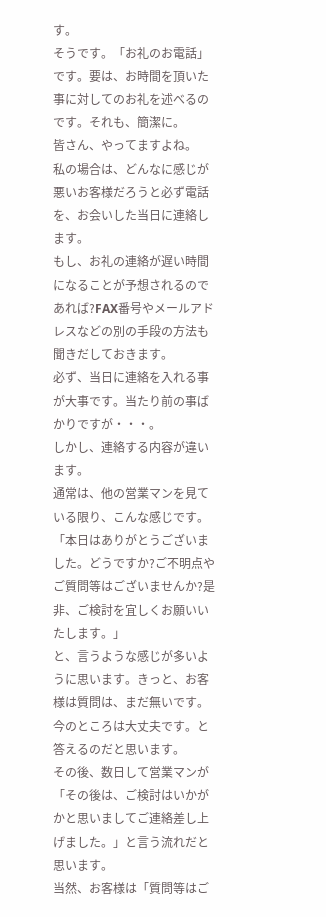す。
そうです。「お礼のお電話」です。要は、お時間を頂いた事に対してのお礼を述べるのです。それも、簡潔に。
皆さん、やってますよね。
私の場合は、どんなに感じが悪いお客様だろうと必ず電話を、お会いした当日に連絡します。
もし、お礼の連絡が遅い時間になることが予想されるのであれば?FAX番号やメールアドレスなどの別の手段の方法も聞きだしておきます。
必ず、当日に連絡を入れる事が大事です。当たり前の事ばかりですが・・・。
しかし、連絡する内容が違います。
通常は、他の営業マンを見ている限り、こんな感じです。
「本日はありがとうございました。どうですか?ご不明点やご質問等はございませんか?是非、ご検討を宜しくお願いいたします。」
と、言うような感じが多いように思います。きっと、お客様は質問は、まだ無いです。今のところは大丈夫です。と答えるのだと思います。
その後、数日して営業マンが「その後は、ご検討はいかがかと思いましてご連絡差し上げました。」と言う流れだと思います。
当然、お客様は「質問等はご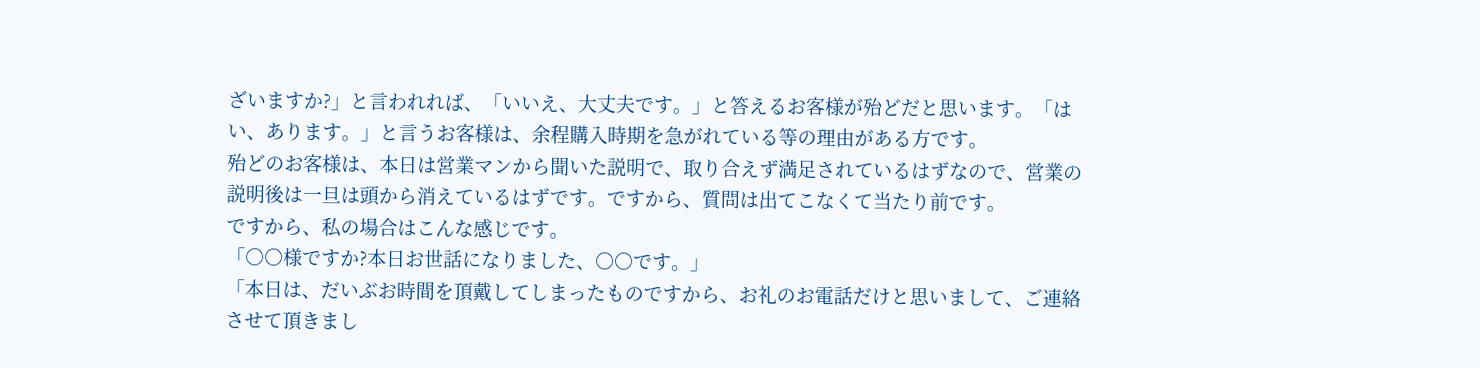ざいますか?」と言われれば、「いいえ、大丈夫です。」と答えるお客様が殆どだと思います。「はい、あります。」と言うお客様は、余程購入時期を急がれている等の理由がある方です。
殆どのお客様は、本日は営業マンから聞いた説明で、取り合えず満足されているはずなので、営業の説明後は一旦は頭から消えているはずです。ですから、質問は出てこなくて当たり前です。
ですから、私の場合はこんな感じです。
「○○様ですか?本日お世話になりました、○○です。」
「本日は、だいぶお時間を頂戴してしまったものですから、お礼のお電話だけと思いまして、ご連絡させて頂きまし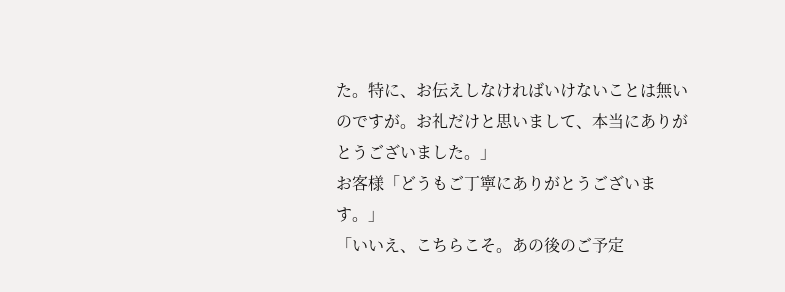た。特に、お伝えしなければいけないことは無いのですが。お礼だけと思いまして、本当にありがとうございました。」
お客様「どうもご丁寧にありがとうございます。」
「いいえ、こちらこそ。あの後のご予定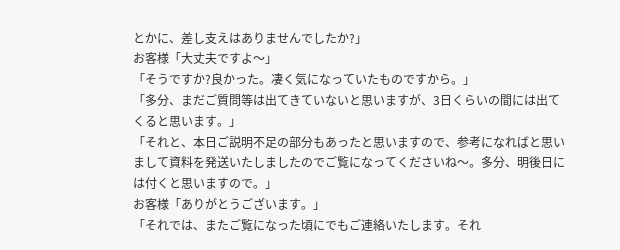とかに、差し支えはありませんでしたか?」
お客様「大丈夫ですよ〜」
「そうですか?良かった。凄く気になっていたものですから。」
「多分、まだご質問等は出てきていないと思いますが、3日くらいの間には出てくると思います。」
「それと、本日ご説明不足の部分もあったと思いますので、参考になればと思いまして資料を発送いたしましたのでご覧になってくださいね〜。多分、明後日には付くと思いますので。」
お客様「ありがとうございます。」
「それでは、またご覧になった頃にでもご連絡いたします。それ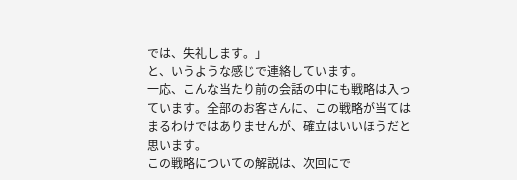では、失礼します。」
と、いうような感じで連絡しています。
一応、こんな当たり前の会話の中にも戦略は入っています。全部のお客さんに、この戦略が当てはまるわけではありませんが、確立はいいほうだと思います。
この戦略についての解説は、次回にで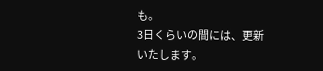も。
3日くらいの間には、更新いたします。